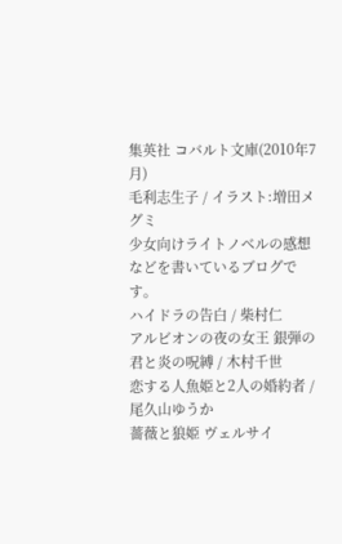集英社 コバルト文庫(2010年7月)
毛利志生子 / イラスト:増田メグミ
少女向けライトノベルの感想などを書いているブログです。
ハイドラの告白 / 柴村仁
アルビオンの夜の女王 銀弾の君と炎の呪縛 / 木村千世
恋する人魚姫と2人の婚約者 / 尾久山ゆうか
薔薇と狼姫 ヴェルサイ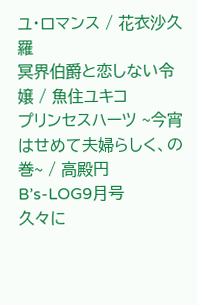ユ・ロマンス / 花衣沙久羅
冥界伯爵と恋しない令嬢 / 魚住ユキコ
プリンセスハーツ ~今宵はせめて夫婦らしく、の巻~ / 高殿円
B’s-LOG9月号
久々に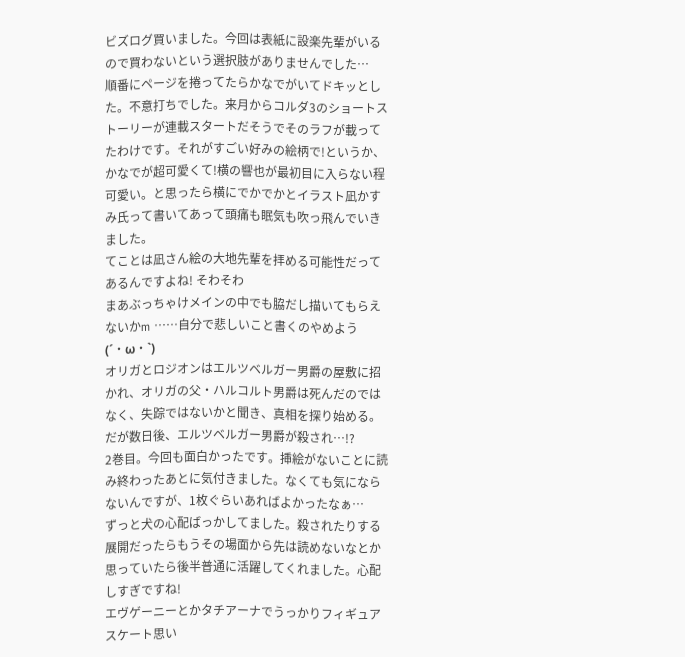ビズログ買いました。今回は表紙に設楽先輩がいるので買わないという選択肢がありませんでした…
順番にページを捲ってたらかなでがいてドキッとした。不意打ちでした。来月からコルダ3のショートストーリーが連載スタートだそうでそのラフが載ってたわけです。それがすごい好みの絵柄で!というか、かなでが超可愛くて!横の響也が最初目に入らない程可愛い。と思ったら横にでかでかとイラスト凪かすみ氏って書いてあって頭痛も眠気も吹っ飛んでいきました。
てことは凪さん絵の大地先輩を拝める可能性だってあるんですよね! そわそわ
まあぶっちゃけメインの中でも脇だし描いてもらえないかm ……自分で悲しいこと書くのやめよう(´・ω・`)
オリガとロジオンはエルツベルガー男爵の屋敷に招かれ、オリガの父・ハルコルト男爵は死んだのではなく、失踪ではないかと聞き、真相を探り始める。だが数日後、エルツベルガー男爵が殺され…!?
2巻目。今回も面白かったです。挿絵がないことに読み終わったあとに気付きました。なくても気にならないんですが、1枚ぐらいあればよかったなぁ…
ずっと犬の心配ばっかしてました。殺されたりする展開だったらもうその場面から先は読めないなとか思っていたら後半普通に活躍してくれました。心配しすぎですね!
エヴゲーニーとかタチアーナでうっかりフィギュアスケート思い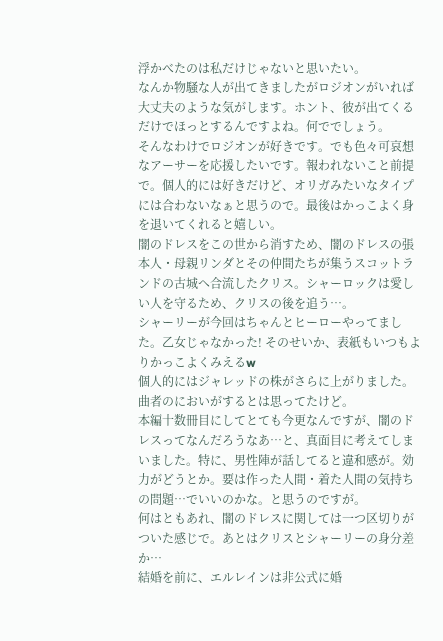浮かべたのは私だけじゃないと思いたい。
なんか物騒な人が出てきましたがロジオンがいれば大丈夫のような気がします。ホント、彼が出てくるだけでほっとするんですよね。何ででしょう。
そんなわけでロジオンが好きです。でも色々可哀想なアーサーを応援したいです。報われないこと前提で。個人的には好きだけど、オリガみたいなタイプには合わないなぁと思うので。最後はかっこよく身を退いてくれると嬉しい。
闇のドレスをこの世から消すため、闇のドレスの張本人・母親リンダとその仲間たちが集うスコットランドの古城へ合流したクリス。シャーロックは愛しい人を守るため、クリスの後を追う…。
シャーリーが今回はちゃんとヒーローやってました。乙女じゃなかった! そのせいか、表紙もいつもよりかっこよくみえるw
個人的にはジャレッドの株がさらに上がりました。曲者のにおいがするとは思ってたけど。
本編十数冊目にしてとても今更なんですが、闇のドレスってなんだろうなあ…と、真面目に考えてしまいました。特に、男性陣が話してると違和感が。効力がどうとか。要は作った人間・着た人間の気持ちの問題…でいいのかな。と思うのですが。
何はともあれ、闇のドレスに関しては一つ区切りがついた感じで。あとはクリスとシャーリーの身分差か…
結婚を前に、エルレインは非公式に婚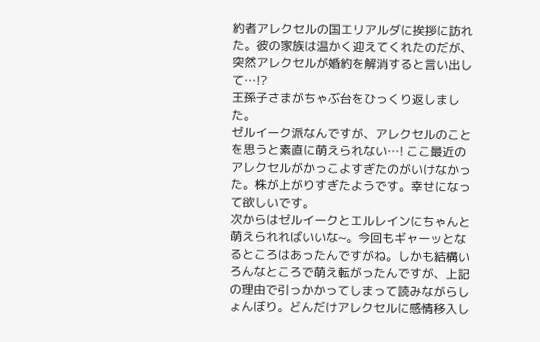約者アレクセルの国エリアルダに挨拶に訪れた。彼の家族は温かく迎えてくれたのだが、突然アレクセルが婚約を解消すると言い出して…!?
王孫子さまがちゃぶ台をひっくり返しました。
ゼルイーク派なんですが、アレクセルのことを思うと素直に萌えられない…! ここ最近のアレクセルがかっこよすぎたのがいけなかった。株が上がりすぎたようです。幸せになって欲しいです。
次からはゼルイークとエルレインにちゃんと萌えられればいいな~。今回もギャーッとなるところはあったんですがね。しかも結構いろんなところで萌え転がったんですが、上記の理由で引っかかってしまって読みながらしょんぼり。どんだけアレクセルに感情移入し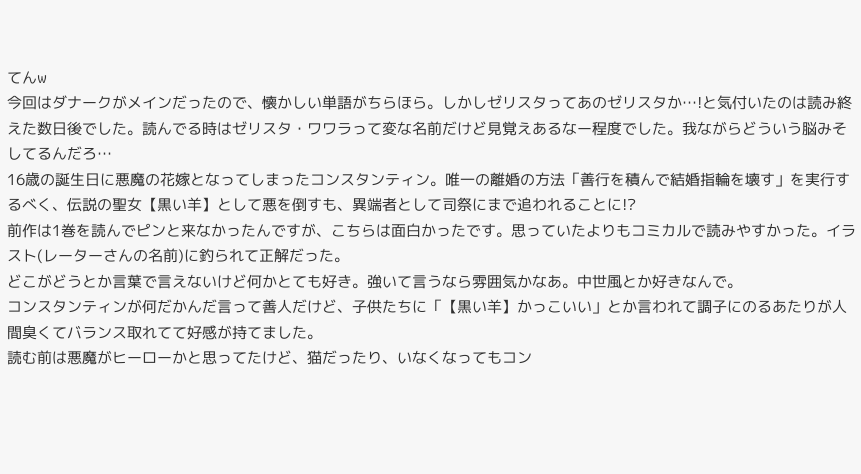てんw
今回はダナークがメインだったので、懐かしい単語がちらほら。しかしゼリスタってあのゼリスタか…!と気付いたのは読み終えた数日後でした。読んでる時はゼリスタ・ワワラって変な名前だけど見覚えあるなー程度でした。我ながらどういう脳みそしてるんだろ…
16歳の誕生日に悪魔の花嫁となってしまったコンスタンティン。唯一の離婚の方法「善行を積んで結婚指輪を壊す」を実行するべく、伝説の聖女【黒い羊】として悪を倒すも、異端者として司祭にまで追われることに!?
前作は1巻を読んでピンと来なかったんですが、こちらは面白かったです。思っていたよりもコミカルで読みやすかった。イラスト(レーターさんの名前)に釣られて正解だった。
どこがどうとか言葉で言えないけど何かとても好き。強いて言うなら雰囲気かなあ。中世風とか好きなんで。
コンスタンティンが何だかんだ言って善人だけど、子供たちに「【黒い羊】かっこいい」とか言われて調子にのるあたりが人間臭くてバランス取れてて好感が持てました。
読む前は悪魔がヒーローかと思ってたけど、猫だったり、いなくなってもコン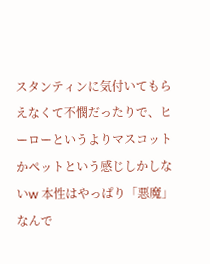スタンティンに気付いてもらえなくて不憫だったりで、ヒーローというよりマスコットかペットという感じしかしないw 本性はやっぱり「悪魔」なんで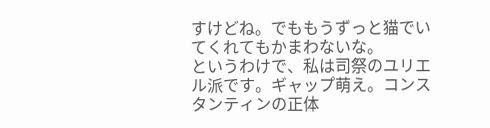すけどね。でももうずっと猫でいてくれてもかまわないな。
というわけで、私は司祭のユリエル派です。ギャップ萌え。コンスタンティンの正体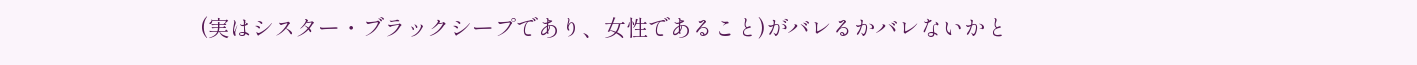(実はシスター・ブラックシープであり、女性であること)がバレるかバレないかと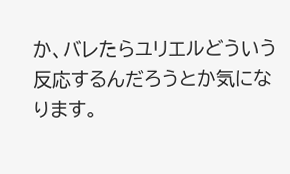か、バレたらユリエルどういう反応するんだろうとか気になります。